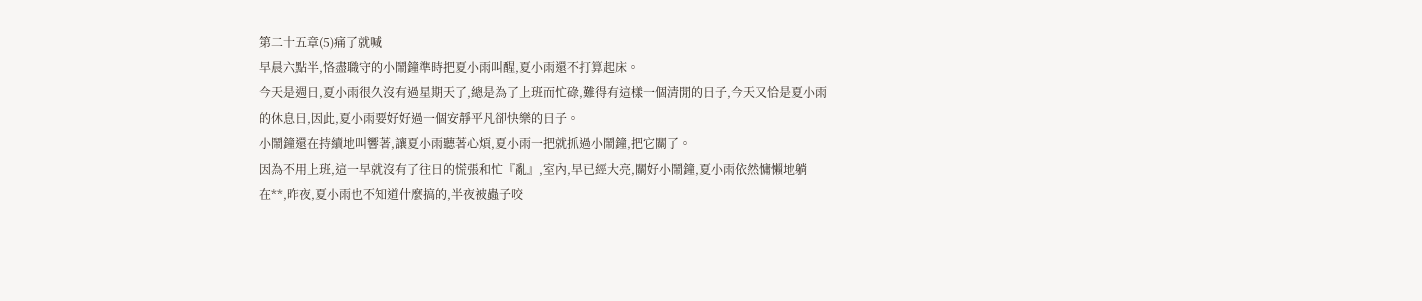第二十五章(5)痛了就喊
早晨六點半,恪盡職守的小鬧鐘準時把夏小雨叫醒,夏小雨還不打算起床。
今天是週日,夏小雨很久沒有過星期天了,總是為了上班而忙碌,難得有這樣一個清閒的日子,今天又恰是夏小雨的休息日,因此,夏小雨要好好過一個安靜平凡卻快樂的日子。
小鬧鐘還在持續地叫響著,讓夏小雨聽著心煩,夏小雨一把就抓過小鬧鐘,把它關了。
因為不用上班,這一早就沒有了往日的慌張和忙『亂』,室內,早已經大亮,關好小鬧鐘,夏小雨依然慵懶地躺在**,昨夜,夏小雨也不知道什麼搞的,半夜被蟲子咬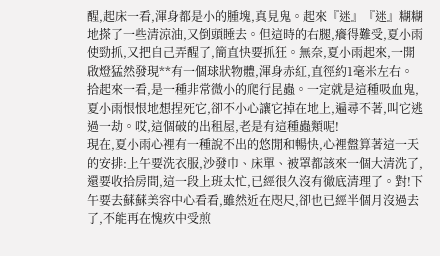醒,起床一看,渾身都是小的腫塊,真見鬼。起來『迷』『迷』糊糊地搽了一些清涼油,又倒頭睡去。但這時的右腿,癢得難受,夏小雨使勁抓,又把自己弄醒了,簡直快要抓狂。無奈,夏小雨起來,一開啟燈猛然發現**有一個球狀物體,渾身赤紅,直徑約1毫米左右。拾起來一看,是一種非常微小的爬行昆蟲。一定就是這種吸血鬼,夏小雨恨恨地想捏死它,卻不小心讓它掉在地上,遍尋不著,叫它逃過一劫。哎,這個破的出租屋,老是有這種蟲類呢!
現在,夏小雨心裡有一種說不出的悠閒和暢快,心裡盤算著這一天的安排:上午要洗衣服,沙發巾、床單、被罩都該來一個大清洗了,還要收拾房間,這一段上班太忙,已經很久沒有徹底清理了。對!下午要去蘇蘇美容中心看看,雖然近在咫尺,卻也已經半個月沒過去了,不能再在愧疚中受煎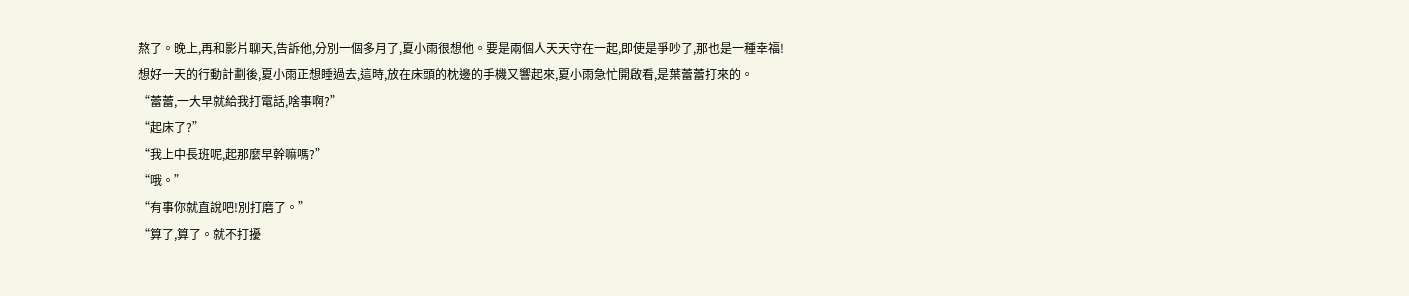熬了。晚上,再和影片聊天,告訴他,分別一個多月了,夏小雨很想他。要是兩個人天天守在一起,即使是爭吵了,那也是一種幸福!
想好一天的行動計劃後,夏小雨正想睡過去,這時,放在床頭的枕邊的手機又響起來,夏小雨急忙開啟看,是葉蕾蕾打來的。
“蕾蕾,一大早就給我打電話,啥事啊?”
“起床了?”
“我上中長班呢,起那麼早幹嘛嗎?”
“哦。”
“有事你就直說吧!別打磨了。”
“算了,算了。就不打擾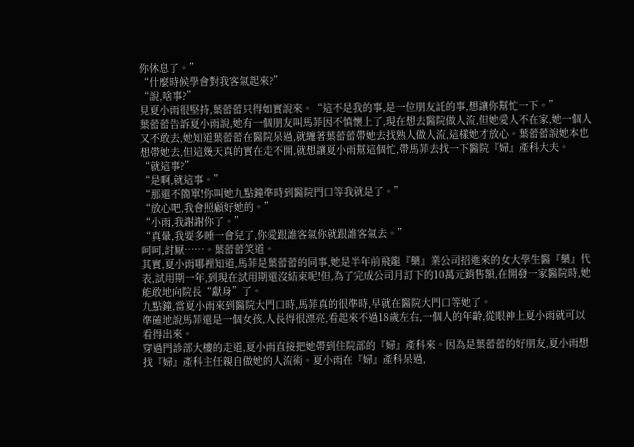你休息了。”
“什麼時候學會對我客氣起來?”
“說,啥事?”
見夏小雨很堅持,葉蕾蕾只得如實說來。“這不是我的事,是一位朋友託的事,想讓你幫忙一下。”
葉蕾蕾告訴夏小雨說,她有一個朋友叫馬菲因不慎懷上了,現在想去醫院做人流,但她愛人不在家,她一個人又不敢去,她知道葉蕾蕾在醫院呆過,就纏著葉蕾蕾帶她去找熟人做人流,這樣她才放心。葉蕾蕾說她本也想帶她去,但這幾天真的實在走不開,就想讓夏小雨幫這個忙,帶馬菲去找一下醫院『婦』產科大夫。
“就這事?”
“是啊,就這事。”
“那還不簡單!你叫她九點鐘準時到醫院門口等我就是了。”
“放心吧,我會照顧好她的。”
“小雨,我謝謝你了。”
“真暈,我要多睡一會兒了,你愛跟誰客氣你就跟誰客氣去。”
呵呵,討厭……。葉蕾蕾笑道。
其實,夏小雨哪裡知道,馬菲是葉蕾蕾的同事,她是半年前飛龍『藥』業公司招進來的女大學生醫『藥』代表,試用期一年,到現在試用期還沒結束呢!但,為了完成公司月訂下的10萬元銷售額,在開發一家醫院時,她能敢地向院長“獻身”了。
九點鐘,當夏小雨來到醫院大門口時,馬菲真的很準時,早就在醫院大門口等她了。
準確地說馬菲還是一個女孩,人長得很漂亮,看起來不過18歲左右,一個人的年齡,從眼神上夏小雨就可以看得出來。
穿過門診部大樓的走道,夏小雨直接把她帶到住院部的『婦』產科來。因為是葉蕾蕾的好朋友,夏小雨想找『婦』產科主任親自做她的人流術。夏小雨在『婦』產科呆過,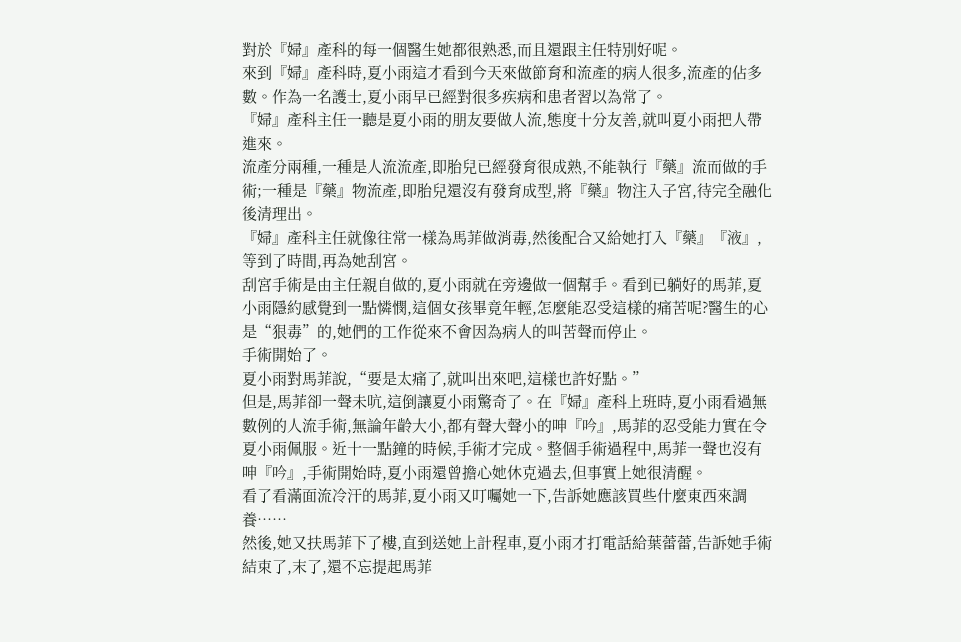對於『婦』產科的每一個醫生她都很熟悉,而且還跟主任特別好呢。
來到『婦』產科時,夏小雨這才看到今天來做節育和流產的病人很多,流產的佔多數。作為一名護士,夏小雨早已經對很多疾病和患者習以為常了。
『婦』產科主任一聽是夏小雨的朋友要做人流,態度十分友善,就叫夏小雨把人帶進來。
流產分兩種,一種是人流流產,即胎兒已經發育很成熟,不能執行『藥』流而做的手術;一種是『藥』物流產,即胎兒還沒有發育成型,將『藥』物注入子宮,待完全融化後清理出。
『婦』產科主任就像往常一樣為馬菲做消毒,然後配合又給她打入『藥』『液』,等到了時間,再為她刮宮。
刮宮手術是由主任親自做的,夏小雨就在旁邊做一個幫手。看到已躺好的馬菲,夏小雨隱約感覺到一點憐憫,這個女孩畢竟年輕,怎麼能忍受這樣的痛苦呢?醫生的心是“狠毒”的,她們的工作從來不會因為病人的叫苦聲而停止。
手術開始了。
夏小雨對馬菲說,“要是太痛了,就叫出來吧,這樣也許好點。”
但是,馬菲卻一聲未吭,這倒讓夏小雨驚奇了。在『婦』產科上班時,夏小雨看過無數例的人流手術,無論年齡大小,都有聲大聲小的呻『吟』,馬菲的忍受能力實在令夏小雨佩服。近十一點鐘的時候,手術才完成。整個手術過程中,馬菲一聲也沒有呻『吟』,手術開始時,夏小雨還曾擔心她休克過去,但事實上她很清醒。
看了看滿面流冷汗的馬菲,夏小雨又叮囑她一下,告訴她應該買些什麼東西來調養……
然後,她又扶馬菲下了樓,直到送她上計程車,夏小雨才打電話給葉蕾蕾,告訴她手術結束了,末了,還不忘提起馬菲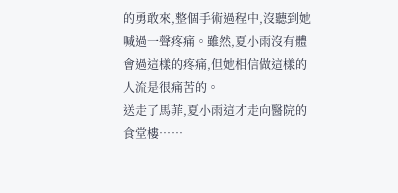的勇敢來,整個手術過程中,沒聽到她喊過一聲疼痛。雖然,夏小雨沒有體會過這樣的疼痛,但她相信做這樣的人流是很痛苦的。
送走了馬菲,夏小雨這才走向醫院的食堂樓……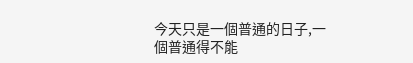今天只是一個普通的日子,一個普通得不能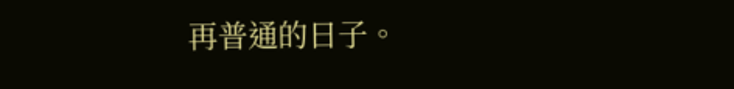再普通的日子。